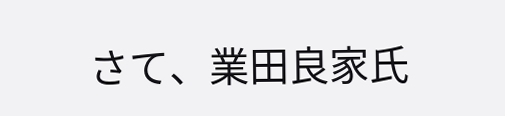さて、業田良家氏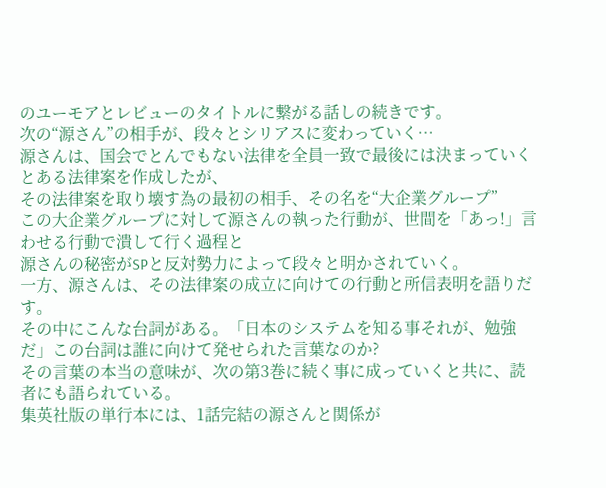のユーモアとレビューのタイトルに繋がる話しの続きです。
次の“源さん”の相手が、段々とシリアスに変わっていく…
源さんは、国会でとんでもない法律を全員一致で最後には決まっていくとある法律案を作成したが、
その法律案を取り壊す為の最初の相手、その名を“大企業グループ”
この大企業グループに対して源さんの執った行動が、世間を「あっ!」言わせる行動で潰して行く過程と
源さんの秘密がSPと反対勢力によって段々と明かされていく。
一方、源さんは、その法律案の成立に向けての行動と所信表明を語りだす。
その中にこんな台詞がある。「日本のシステムを知る事それが、勉強だ」この台詞は誰に向けて発せられた言葉なのか?
その言葉の本当の意味が、次の第3巻に続く事に成っていくと共に、読者にも語られている。
集英社版の単行本には、1話完結の源さんと関係が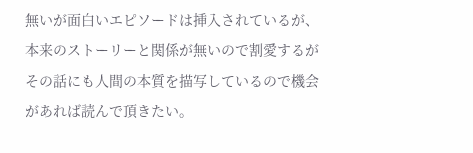無いが面白いエピソードは挿入されているが、本来のストーリーと関係が無いので割愛するが
その話にも人間の本質を描写しているので機会があれば読んで頂きたい。